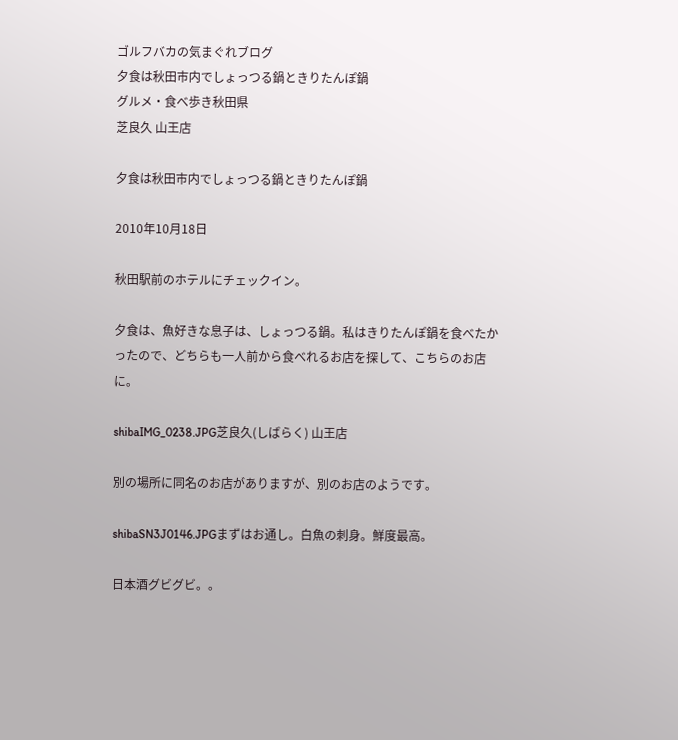ゴルフバカの気まぐれブログ
夕食は秋田市内でしょっつる鍋ときりたんぽ鍋
グルメ・食べ歩き秋田県
芝良久 山王店

夕食は秋田市内でしょっつる鍋ときりたんぽ鍋

2010年10月18日

秋田駅前のホテルにチェックイン。

夕食は、魚好きな息子は、しょっつる鍋。私はきりたんぽ鍋を食べたかったので、どちらも一人前から食べれるお店を探して、こちらのお店に。

shibaIMG_0238.JPG芝良久(しばらく) 山王店

別の場所に同名のお店がありますが、別のお店のようです。

shibaSN3J0146.JPGまずはお通し。白魚の刺身。鮮度最高。

日本酒グビグビ。。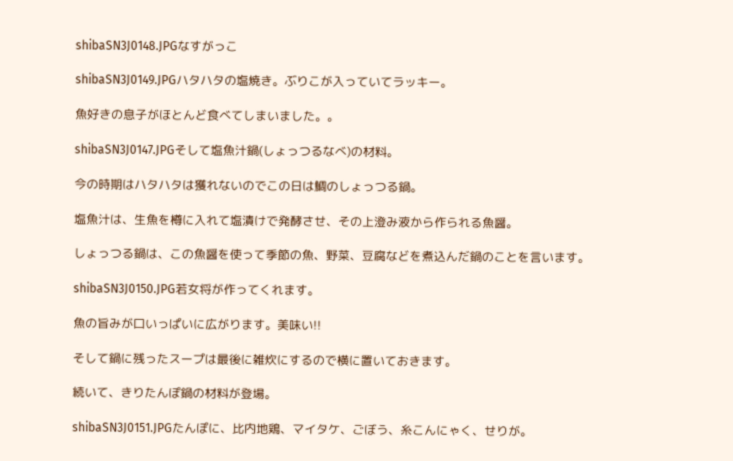shibaSN3J0148.JPGなすがっこ

shibaSN3J0149.JPGハタハタの塩焼き。ぶりこが入っていてラッキー。

魚好きの息子がほとんど食べてしまいました。。

shibaSN3J0147.JPGそして塩魚汁鍋(しょっつるなべ)の材料。

今の時期はハタハタは獲れないのでこの日は鯛のしょっつる鍋。

塩魚汁は、生魚を樽に入れて塩漬けで発酵させ、その上澄み液から作られる魚醤。

しょっつる鍋は、この魚醤を使って季節の魚、野菜、豆腐などを煮込んだ鍋のことを言います。

shibaSN3J0150.JPG若女将が作ってくれます。

魚の旨みが口いっぱいに広がります。美味い!!

そして鍋に残ったスープは最後に雑炊にするので横に置いておきます。

続いて、きりたんぽ鍋の材料が登場。

shibaSN3J0151.JPGたんぽに、比内地鶏、マイタケ、ごぼう、糸こんにゃく、せりが。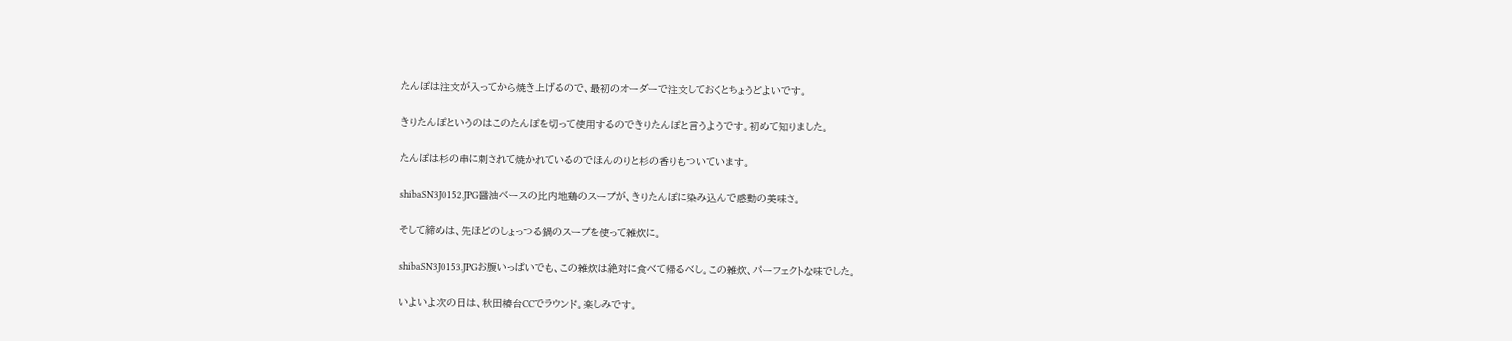たんぽは注文が入ってから焼き上げるので、最初のオーダーで注文しておくとちょうどよいです。

きりたんぽというのはこのたんぽを切って使用するのできりたんぽと言うようです。初めて知りました。

たんぽは杉の串に刺されて焼かれているのでほんのりと杉の香りもついています。

shibaSN3J0152.JPG醤油ベースの比内地鶏のスープが、きりたんぽに染み込んで感動の美味さ。

そして締めは、先ほどのしょっつる鍋のスープを使って雑炊に。

shibaSN3J0153.JPGお腹いっぱいでも、この雑炊は絶対に食べて帰るべし。この雑炊、パーフェクトな味でした。

いよいよ次の日は、秋田椿台CCでラウンド。楽しみです。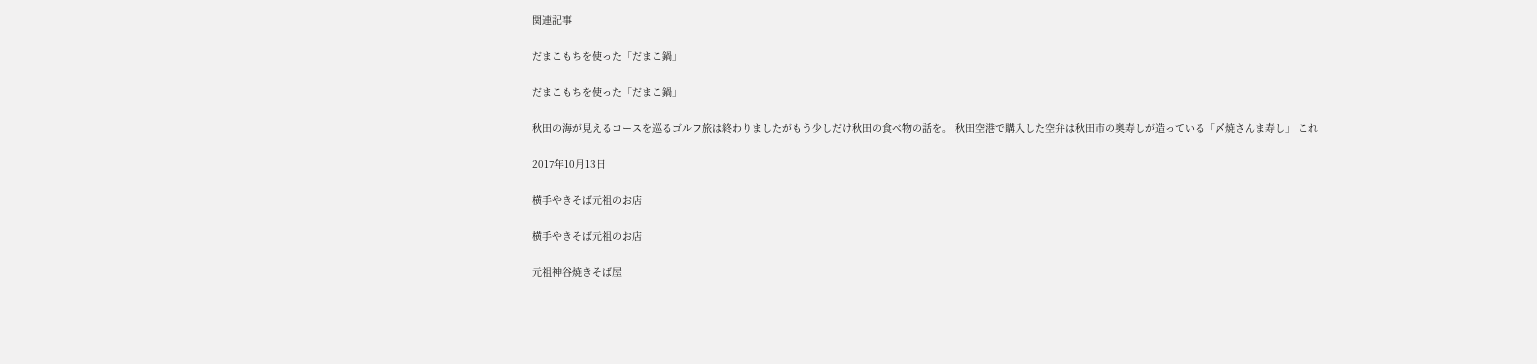関連記事

だまこもちを使った「だまこ鍋」

だまこもちを使った「だまこ鍋」

秋田の海が見えるコースを巡るゴルフ旅は終わりましたがもう少しだけ秋田の食べ物の話を。 秋田空港で購入した空弁は秋田市の奥寿しが造っている「〆焼さんま寿し」 これ

2017年10月13日

横手やきそば元祖のお店

横手やきそば元祖のお店

元祖神谷焼きそば屋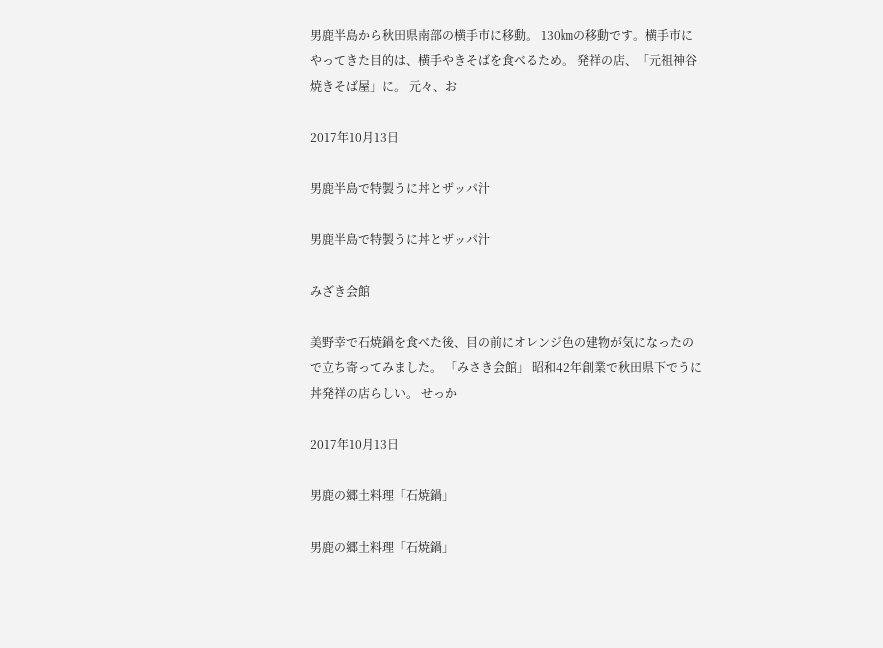男鹿半島から秋田県南部の横手市に移動。 130㎞の移動です。横手市にやってきた目的は、横手やきそばを食べるため。 発祥の店、「元祖神谷焼きそば屋」に。 元々、お

2017年10月13日

男鹿半島で特製うに丼とザッパ汁

男鹿半島で特製うに丼とザッパ汁

みざき会館

美野幸で石焼鍋を食べた後、目の前にオレンジ色の建物が気になったので立ち寄ってみました。 「みさき会館」 昭和42年創業で秋田県下でうに丼発祥の店らしい。 せっか

2017年10月13日

男鹿の郷土料理「石焼鍋」

男鹿の郷土料理「石焼鍋」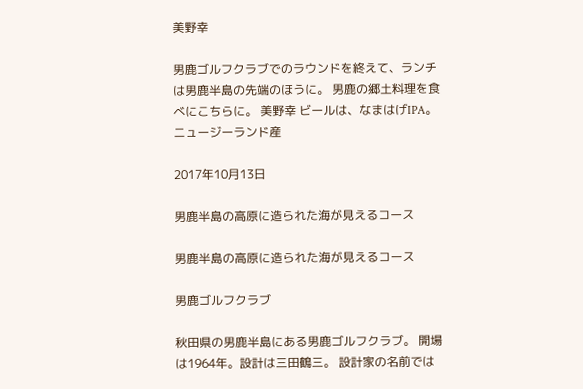美野幸

男鹿ゴルフクラブでのラウンドを終えて、ランチは男鹿半島の先端のほうに。 男鹿の郷土料理を食べにこちらに。 美野幸 ビールは、なまはげIPA。 ニュージーランド産

2017年10月13日

男鹿半島の高原に造られた海が見えるコース

男鹿半島の高原に造られた海が見えるコース

男鹿ゴルフクラブ

秋田県の男鹿半島にある男鹿ゴルフクラブ。 開場は1964年。設計は三田鶴三。 設計家の名前では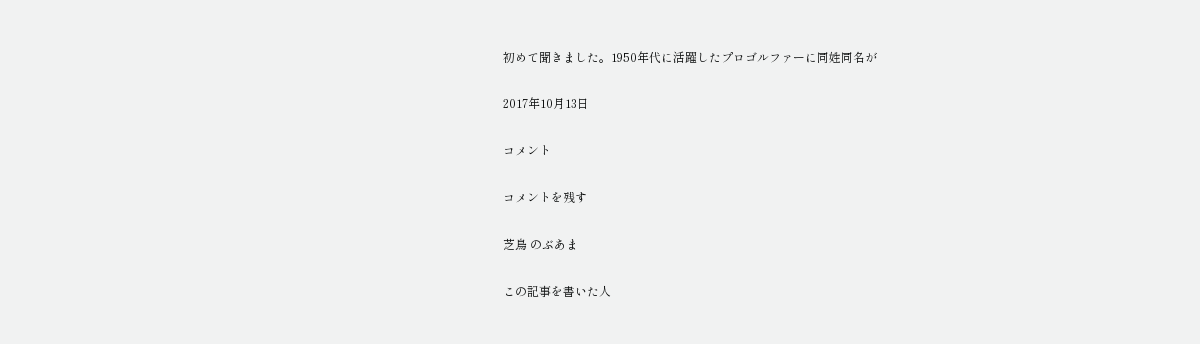初めて聞きました。1950年代に活躍したプロゴルファーに同姓同名が

2017年10月13日

コメント

コメントを残す

芝鳥 のぶあま

この記事を書いた人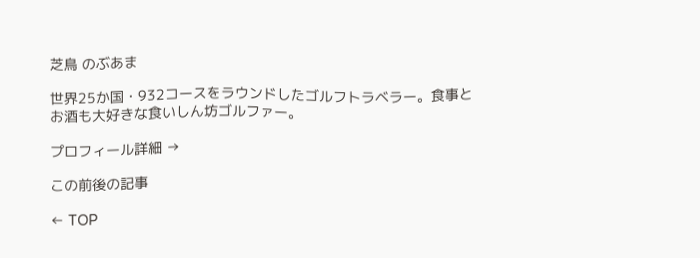芝鳥 のぶあま

世界25か国・932コースをラウンドしたゴルフトラベラー。食事とお酒も大好きな食いしん坊ゴルファー。

プロフィール詳細 →

この前後の記事

← TOP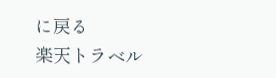に戻る
楽天トラベル